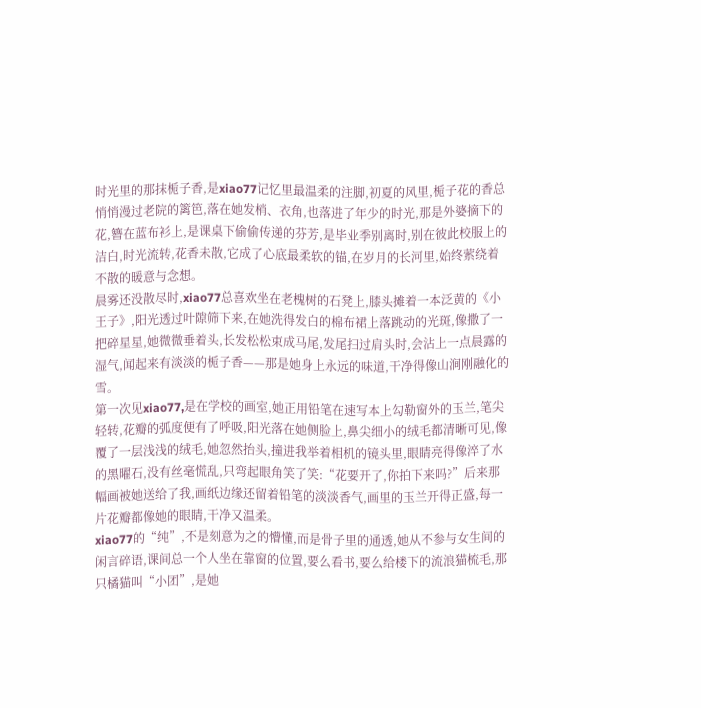时光里的那抹栀子香,是xiao77记忆里最温柔的注脚,初夏的风里,栀子花的香总悄悄漫过老院的篱笆,落在她发梢、衣角,也落进了年少的时光,那是外婆摘下的花,簪在蓝布衫上,是课桌下偷偷传递的芬芳,是毕业季别离时,别在彼此校服上的洁白,时光流转,花香未散,它成了心底最柔软的锚,在岁月的长河里,始终萦绕着不散的暖意与念想。
晨雾还没散尽时,xiao77总喜欢坐在老槐树的石凳上,膝头摊着一本泛黄的《小王子》,阳光透过叶隙筛下来,在她洗得发白的棉布裙上落跳动的光斑,像撒了一把碎星星,她微微垂着头,长发松松束成马尾,发尾扫过肩头时,会沾上一点晨露的湿气,闻起来有淡淡的栀子香——那是她身上永远的味道,干净得像山涧刚融化的雪。
第一次见xiao77,是在学校的画室,她正用铅笔在速写本上勾勒窗外的玉兰,笔尖轻转,花瓣的弧度便有了呼吸,阳光落在她侧脸上,鼻尖细小的绒毛都清晰可见,像覆了一层浅浅的绒毛,她忽然抬头,撞进我举着相机的镜头里,眼睛亮得像淬了水的黑曜石,没有丝毫慌乱,只弯起眼角笑了笑:“花要开了,你拍下来吗?”后来那幅画被她送给了我,画纸边缘还留着铅笔的淡淡香气,画里的玉兰开得正盛,每一片花瓣都像她的眼睛,干净又温柔。
xiao77的“纯”,不是刻意为之的懵懂,而是骨子里的通透,她从不参与女生间的闲言碎语,课间总一个人坐在靠窗的位置,要么看书,要么给楼下的流浪猫梳毛,那只橘猫叫“小团”,是她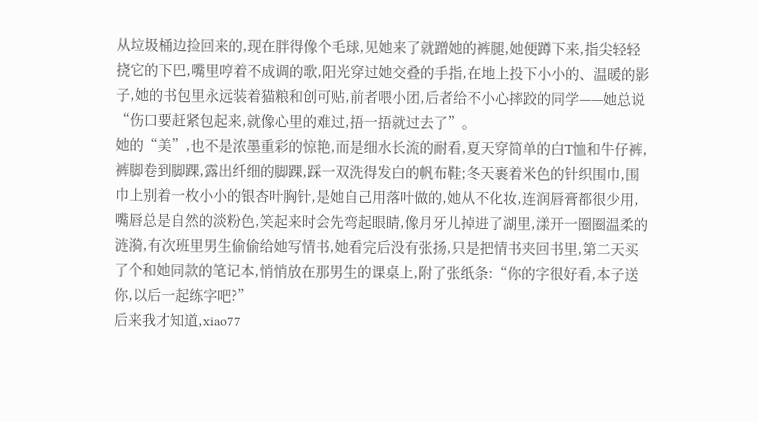从垃圾桶边捡回来的,现在胖得像个毛球,见她来了就蹭她的裤腿,她便蹲下来,指尖轻轻挠它的下巴,嘴里哼着不成调的歌,阳光穿过她交叠的手指,在地上投下小小的、温暖的影子,她的书包里永远装着猫粮和创可贴,前者喂小团,后者给不小心摔跤的同学——她总说“伤口要赶紧包起来,就像心里的难过,捂一捂就过去了”。
她的“美”,也不是浓墨重彩的惊艳,而是细水长流的耐看,夏天穿简单的白T恤和牛仔裤,裤脚卷到脚踝,露出纤细的脚踝,踩一双洗得发白的帆布鞋;冬天裹着米色的针织围巾,围巾上别着一枚小小的银杏叶胸针,是她自己用落叶做的,她从不化妆,连润唇膏都很少用,嘴唇总是自然的淡粉色,笑起来时会先弯起眼睛,像月牙儿掉进了湖里,漾开一圈圈温柔的涟漪,有次班里男生偷偷给她写情书,她看完后没有张扬,只是把情书夹回书里,第二天买了个和她同款的笔记本,悄悄放在那男生的课桌上,附了张纸条:“你的字很好看,本子送你,以后一起练字吧?”
后来我才知道,xiao77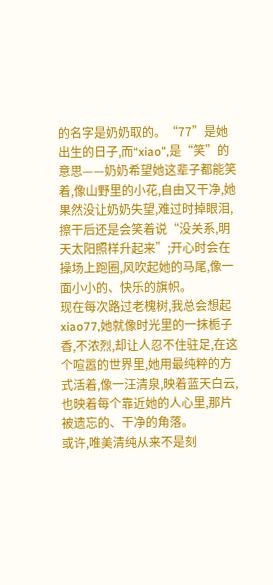的名字是奶奶取的。“77”是她出生的日子,而“xiao”,是“笑”的意思——奶奶希望她这辈子都能笑着,像山野里的小花,自由又干净,她果然没让奶奶失望,难过时掉眼泪,擦干后还是会笑着说“没关系,明天太阳照样升起来”;开心时会在操场上跑圈,风吹起她的马尾,像一面小小的、快乐的旗帜。
现在每次路过老槐树,我总会想起xiao77,她就像时光里的一抹栀子香,不浓烈,却让人忍不住驻足,在这个喧嚣的世界里,她用最纯粹的方式活着,像一汪清泉,映着蓝天白云,也映着每个靠近她的人心里,那片被遗忘的、干净的角落。
或许,唯美清纯从来不是刻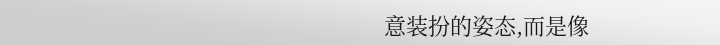意装扮的姿态,而是像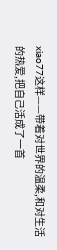xiao77这样——带着对世界的温柔,和对生活的热爱,把自己活成了一首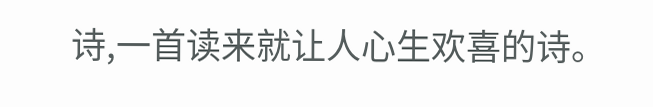诗,一首读来就让人心生欢喜的诗。